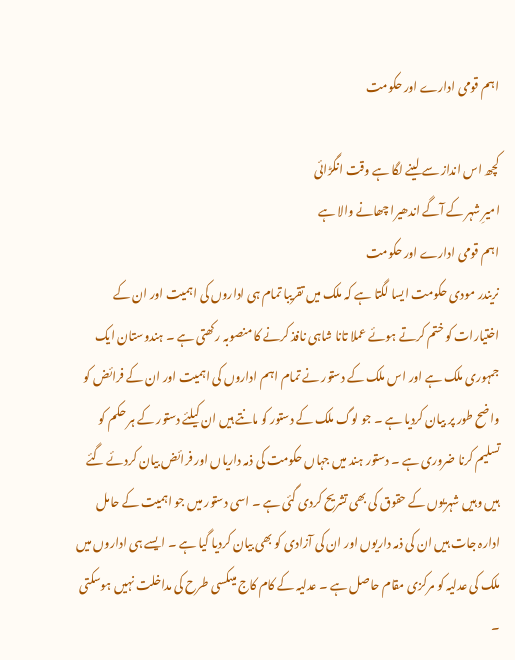اہم قومی ادارے اور حکومت

کچھ اس انداز سے لینے لگا ہے وقت انگڑائی
امیرِ شہر کے آگے اندھیرا چھانے والا ہے
اہم قومی ادارے اور حکومت
نریندر مودی حکومت ایسا لگتا ہے کہ ملک میں تقریبا تمام ہی اداروں کی اہمیت اور ان کے اختیارات کو ختم کرتے ہوئے عملا تانا شاہی نافذ کرنے کا منصوبہ رکھتی ہے ۔ ہندوستان ایک جمہوری ملک ہے اور اس ملک کے دستور نے تمام اہم اداروں کی اہمیت اور ان کے فرائض کو واضح طور پر بیان کردیا ہے ۔ جو لوگ ملک کے دستور کو مانتے ہیں ان کیلئے دستور کے ہر حکم کو تسلیم کرنا ضروری ہے ۔ دستور ہند میں جہاں حکومت کی ذمہ داریاں اور فرائض بیان کردئے گئے ہیں وہیں شہریوں کے حقوق کی بھی تشریح کردی گئی ہے ۔ اسی دستور میں جو اہمیت کے حامل ادارہ جات ہیں ان کی ذمہ داریوں اور ان کی آزادی کو بھی بیان کردیا گیا ہے ۔ ایسے ہی اداروں میں ملک کی عدلیہ کو مرکزی مقام حاصل ہے ۔ عدلیہ کے کام کاج میںکسی طرح کی مداخلت نہیں ہوسکتی ۔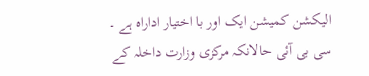الیکشن کمیشن ایک اور با اختیار اداراہ ہے ۔ سی بی آئی حالانکہ مرکزی وزارت داخلہ کے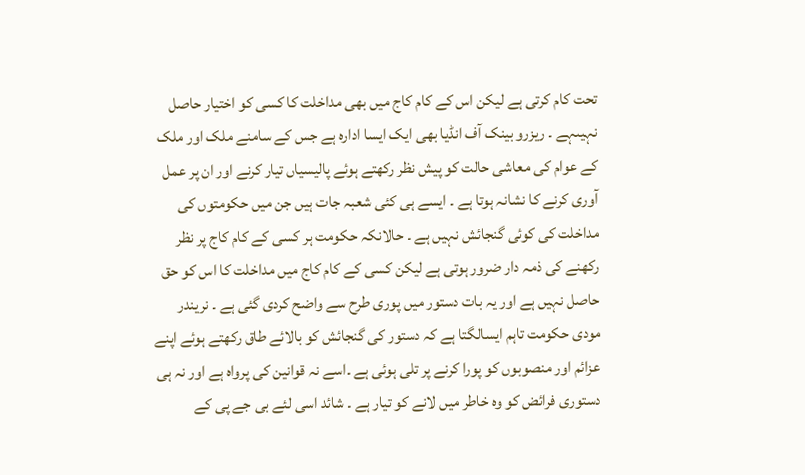تحت کام کرتی ہے لیکن اس کے کام کاج میں بھی مداخلت کا کسی کو اختیار حاصل نہیںہے ۔ ریزرو بینک آف انڈیا بھی ایک ایسا ادارہ ہے جس کے سامنے ملک اور ملک کے عوام کی معاشی حالت کو پیش نظر رکھتے ہوئے پالیسیاں تیار کرنے اور ان پر عمل آوری کرنے کا نشانہ ہوتا ہے ۔ ایسے ہی کئی شعبہ جات ہیں جن میں حکومتوں کی مداخلت کی کوئی گنجائش نہیں ہے ۔ حالانکہ حکومت ہر کسی کے کام کاج پر نظر رکھنے کی ذمہ دار ضرور ہوتی ہے لیکن کسی کے کام کاج میں مداخلت کا اس کو حق حاصل نہیں ہے اور یہ بات دستور میں پوری طرح سے واضح کردی گئی ہے ۔ نریندر مودی حکومت تاہم ایسالگتا ہے کہ دستور کی گنجائش کو بالائے طاق رکھتے ہوئے اپنے عزائم اور منصوبوں کو پورا کرنے پر تلی ہوئی ہے ۔اسے نہ قوانین کی پرواہ ہے اور نہ ہی دستوری فرائض کو وہ خاطر میں لانے کو تیار ہے ۔ شائد اسی لئے بی جے پی کے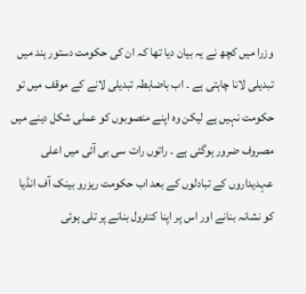وزرا میں کچھ نے یہ بیان دیا تھا کہ ان کی حکومت دستور ہند میں تبدیلی لانا چاہتی ہے ۔ اب باضابطہ تبدیلی لانے کے موقف میں تو حکومت نہیں ہے لیکن وہ اپنے منصوبوں کو عملی شکل دینے میں مصروف ضرور ہوگئی ہے ۔ راتوں رات سی بی آئی میں اعلی عہدیداروں کے تبادلوں کے بعد اب حکومت ریزرو بینک آف انڈیا کو نشانہ بنانے اور اس پر اپنا کنٹرول بنانے پر تلی ہوئی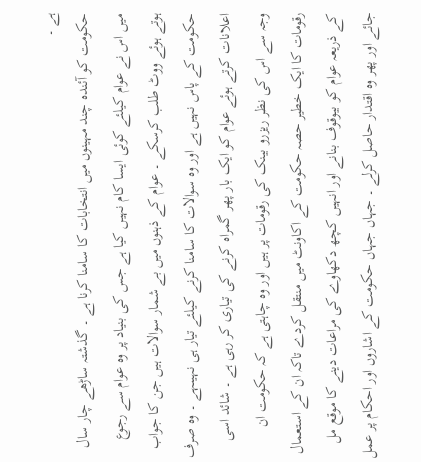ہے ۔
حکومت کو آئندہ چند مہینوں میں انتخابات کا سامنا کرنا ہے ۔ گذشتہ ساڑھے چار سال میں اس نے عوام کیلئے کوئی ایسا کام نہیں کیا ہے جس کی بنیاد پر وہ عوام سے رجوع ہوتے ہوئے ووٹ طلب کرسکے ۔ عوام کے ذہنوں میں بے شمار سوالات ہیں جن کا جواب حکومت کے پاس نہیں ہے اور وہ سوالات کا سامنا کرنے کیلئے تیار ہی نہیںہے ۔ وہ صرف اعلانات کرتے ہوئے عوام کو ایک بار پھر گمراہ کرنے کی تیاری کر رہی ہے ۔ شائد اسی وجہ سے اس کی نظر ریزرو بینک کی رقومات پر ہیں اور وہ چاہتی ہے کہ حکومت ان رقومات کا ایک خطیر حصہ حکومت کے اکاونٹ میں منتقل کردے تاکہ ان کے استعمال کے ذریعہ عوام کو بیوقوف بنانے اور انہیں کچھ دکھاوے کی مراعات دینے کا موقع مل جائے اور پھر وہ اقتدار حاصل کرلے ۔ جہاں جہاں حکومت کے اشاروں اور احکام پر عمل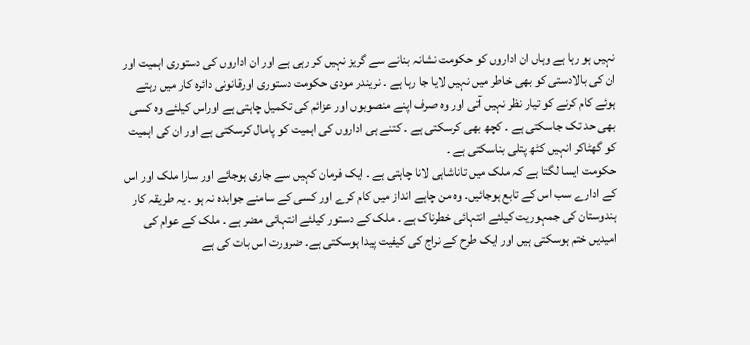نہیں ہو رہا ہے وہاں ان اداروں کو حکومت نشانہ بنانے سے گریز نہیں کر رہی ہے اور ان اداروں کی دستوری اہمیت اور ان کی بالادستی کو بھی خاطر میں نہیں لایا جا رہا ہے ۔ نریندر مودی حکومت دستوری اورقانونی دائرہ کار میں رہتے ہوئے کام کرنے کو تیار نظر نہیں آتی اور وہ صرف اپنے منصوبوں اور عزائم کی تکمیل چاہتی ہے اوراس کیلئے وہ کسی بھی حد تک جاسکتی ہے ۔ کچھ بھی کرسکتی ہے ۔ کتنے ہی اداروں کی اہمیت کو پامال کرسکتی ہے اور ان کی اہمیت کو گھٹاکر انہیں کٹھ پتلی بناسکتی ہے ۔
حکومت ایسا لگتا ہے کہ ملک میں تاناشاہی لانا چاہتی ہے ۔ ایک فرمان کہیں سے جاری ہوجائے اور سارا ملک اور اس کے ادارے سب اس کے تابع ہوجائیں۔ وہ من چاہے انداز میں کام کرے اور کسی کے سامنے جوابدہ نہ ہو ۔ یہ طریقہ کار ہندوستان کی جمہوریت کیلئے انتہائی خطرناک ہے ۔ ملک کے دستور کیلئے انتہائی مضر ہے ۔ ملک کے عوام کی امیدیں ختم ہوسکتی ہیں اور ایک طرح کے نراج کی کیفیت پیدا ہوسکتی ہے۔ ضرورت اس بات کی ہے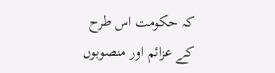کہ حکومت اس طرح کے عزائم اور منصوبوں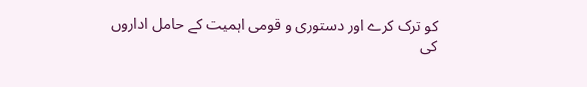کو ترک کرے اور دستوری و قومی اہمیت کے حامل اداروں کی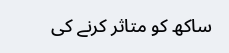ساکھ کو متاثر کرنے کی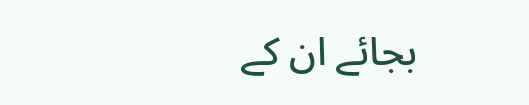بجائے ان کے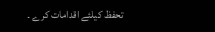تحفظ کیلئے اقدامات کرے ۔